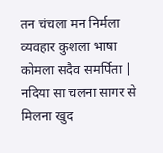तन चंचला मन निर्मला व्यवहार कुशला भाषा कोमला सदैव समर्पिता | नदिया सा चलना सागर से मिलना खुद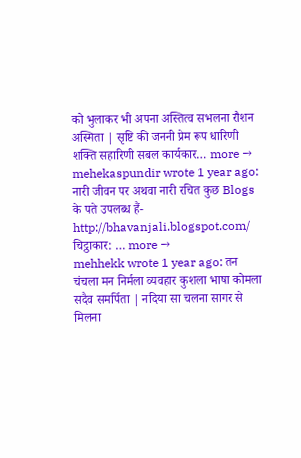को भुलाकर भी अपना अस्तित्व सभलना रौशन अस्मिता | सृष्टि की जननी प्रेम रूप धारिणी शक्ति सहारिणी सबल कार्यकार… more →
mehekaspundir wrote 1 year ago: नारी जीवन पर अथवा नारी रचित कुछ Blogs के पते उपलब्ध हैं- http://bhavanjali.blogspot.com/ चिट्ठाकार: … more →
mehhekk wrote 1 year ago: तन चंचला मन निर्मला व्यवहार कुशला भाषा कोमला सदैव समर्पिता | नदिया सा चलना सागर से मिलना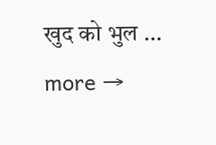खुद को भुल … more →